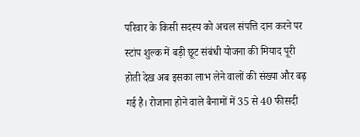परिवार के किसी सदस्य को अचल संपत्ति दान करने पर स्टांप शुल्क में बड़ी छूट संबंधी योजना की मियाद पूरी होती देख अब इसका लाभ लेने वालों की संख्या और बढ़ गई है। रोजाना होने वाले बैनामों में 35 से 40 फीसदी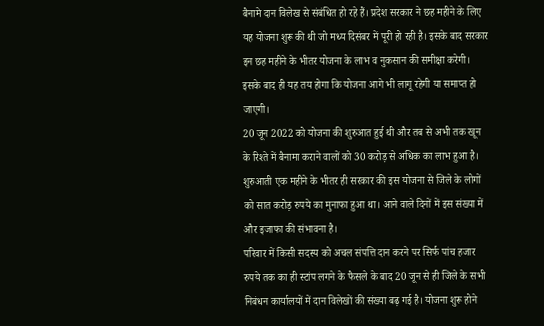बैनामे दान विलेख से संबंधित हो रहे हैं। प्रदेश सरकार ने छह महीने के लिए यह योजना शुरू की थी जो मध्य दिसंबर में पूरी हो रही है। इसके बाद सरकार इन छह महीने के भीतर योजना के लाभ व नुकसान की समीक्षा करेगी। इसके बाद ही यह तय होगा कि योजना आगे भी लागू रहेगी या समाप्त हो जाएगी।
20 जून 2022 को योजना की शुरुआत हुई थी और तब से अभी तक खून के रिश्ते में बैनामा कराने वालों को 30 करोड़ से अधिक का लाभ हुआ है। शुरुआती एक महीने के भीतर ही सरकार की इस योजना से जिले के लोगों को सात करोड़ रुपये का मुनाफा हुआ था। आने वाले दिनों में इस संख्या में और इजाफा की संभावना है।
परिवार में किसी सदस्य को अचल संपत्ति दान करने पर सिर्फ पांच हजार रुपये तक का ही स्टांप लगने के फैसले के बाद 20 जून से ही जिले के सभी निबंधन कार्यालयों में दान विलेखों की संख्या बढ़ गई है। योजना शुरू होने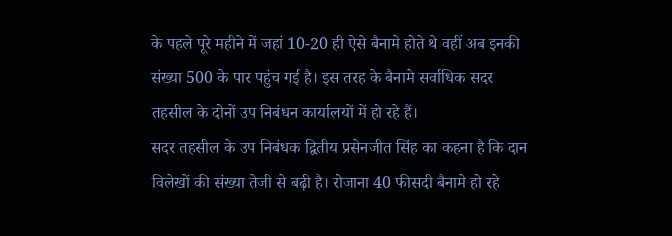के पहले पूरे महीने में जहां 10-20 ही ऐसे बैनामे होते थे वहीं अब इनकी संख्या 500 के पार पहुंच गई है। इस तरह के बैनामे सर्वाधिक सदर तहसील के दोनों उप निबंधन कार्यालयों में हो रहे हैं।
सदर तहसील के उप निबंधक द्वितीय प्रसेनजीत सिंह का कहना है कि दान विलेखों की संख्या तेजी से बढ़ी है। रोजाना 40 फीसदी बैनामे हो रहे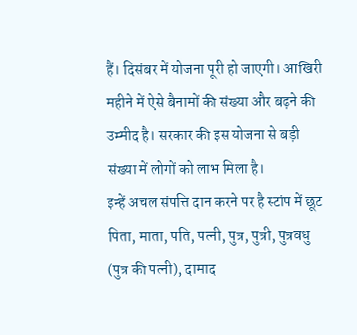हैं। दिसंबर में योजना पूरी हो जाएगी। आखिरी महीने में ऐसे बैनामों की संख्या और बढ़ने की उम्मीद है। सरकार की इस योजना से बड़ी संख्या में लोगों को लाभ मिला है।
इन्हें अचल संपत्ति दान करने पर है स्टांप में छूट
पिता, माता, पति, पत्नी, पुत्र, पुत्री, पुत्रवधु (पुत्र की पत्नी), दामाद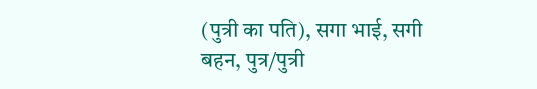(पुत्री का पति), सगा भाई, सगी बहन, पुत्र/पुत्री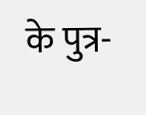के पुत्र-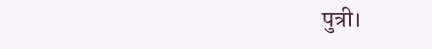पुत्री।